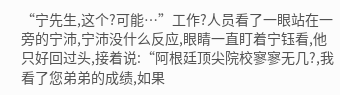“宁先生,这个?可能…”工作?人员看了一眼站在一旁的宁沛,宁沛没什么反应,眼睛一直盯着宁钰看,他只好回过头,接着说:“阿根廷顶尖院校寥寥无几?,我看了您弟弟的成绩,如果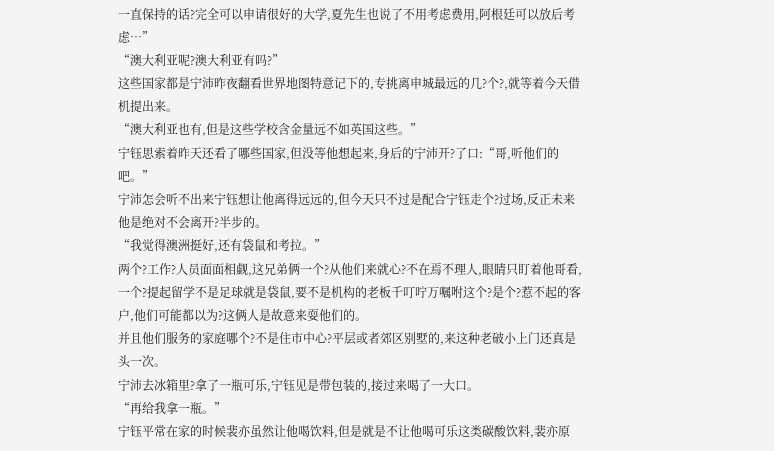一直保持的话?完全可以申请很好的大学,夏先生也说了不用考虑费用,阿根廷可以放后考虑…”
“澳大利亚呢?澳大利亚有吗?”
这些国家都是宁沛昨夜翻看世界地图特意记下的,专挑离申城最远的几?个?,就等着今天借机提出来。
“澳大利亚也有,但是这些学校含金量远不如英国这些。”
宁钰思索着昨天还看了哪些国家,但没等他想起来,身后的宁沛开?了口:“哥,听他们的吧。”
宁沛怎会听不出来宁钰想让他离得远远的,但今天只不过是配合宁钰走个?过场,反正未来他是绝对不会离开?半步的。
“我觉得澳洲挺好,还有袋鼠和考拉。”
两个?工作?人员面面相觑,这兄弟俩一个?从他们来就心?不在焉不理人,眼睛只盯着他哥看,一个?提起留学不是足球就是袋鼠,要不是机构的老板千叮咛万嘱咐这个?是个?惹不起的客户,他们可能都以为?这俩人是故意来耍他们的。
并且他们服务的家庭哪个?不是住市中心?平层或者郊区别墅的,来这种老破小上门还真是头一次。
宁沛去冰箱里?拿了一瓶可乐,宁钰见是带包装的,接过来喝了一大口。
“再给我拿一瓶。”
宁钰平常在家的时候裴亦虽然让他喝饮料,但是就是不让他喝可乐这类碳酸饮料,裴亦原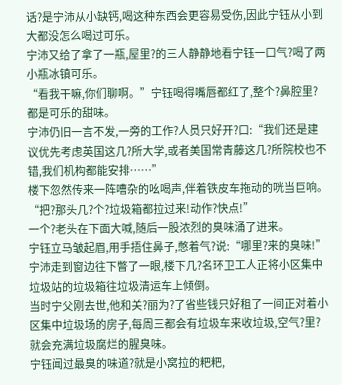话?是宁沛从小缺钙,喝这种东西会更容易受伤,因此宁钰从小到大都没怎么喝过可乐。
宁沛又给了拿了一瓶,屋里?的三人静静地看宁钰一口气?喝了两小瓶冰镇可乐。
“看我干嘛,你们聊啊。”宁钰喝得嘴唇都红了,整个?鼻腔里?都是可乐的甜味。
宁沛仍旧一言不发,一旁的工作?人员只好开?口:“我们还是建议优先考虑英国这几?所大学,或者美国常青藤这几?所院校也不错,我们机构都能安排……”
楼下忽然传来一阵嘈杂的吆喝声,伴着铁皮车拖动的咣当巨响。
“把?那头几?个?垃圾箱都拉过来!动作?快点!”
一个?老头在下面大喊,随后一股浓烈的臭味涌了进来。
宁钰立马皱起眉,用手捂住鼻子,憋着气?说:“哪里?来的臭味!”
宁沛走到窗边往下瞥了一眼,楼下几?名环卫工人正将小区集中垃圾站的垃圾箱往垃圾清运车上倾倒。
当时宁父刚去世,他和关?丽为?了省些钱只好租了一间正对着小区集中垃圾场的房子,每周三都会有垃圾车来收垃圾,空气?里?就会充满垃圾腐烂的腥臭味。
宁钰闻过最臭的味道?就是小窝拉的粑粑,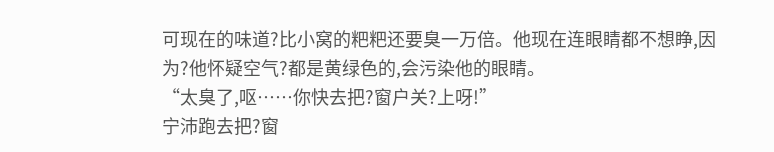可现在的味道?比小窝的粑粑还要臭一万倍。他现在连眼睛都不想睁,因为?他怀疑空气?都是黄绿色的,会污染他的眼睛。
“太臭了,呕……你快去把?窗户关?上呀!”
宁沛跑去把?窗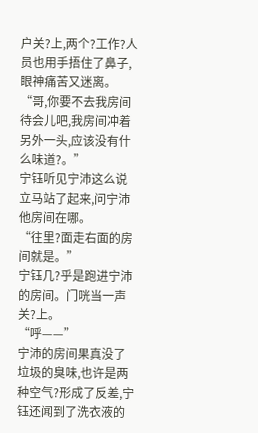户关?上,两个?工作?人员也用手捂住了鼻子,眼神痛苦又迷离。
“哥,你要不去我房间待会儿吧,我房间冲着另外一头,应该没有什么味道?。”
宁钰听见宁沛这么说立马站了起来,问宁沛他房间在哪。
“往里?面走右面的房间就是。”
宁钰几?乎是跑进宁沛的房间。门咣当一声关?上。
“呼——”
宁沛的房间果真没了垃圾的臭味,也许是两种空气?形成了反差,宁钰还闻到了洗衣液的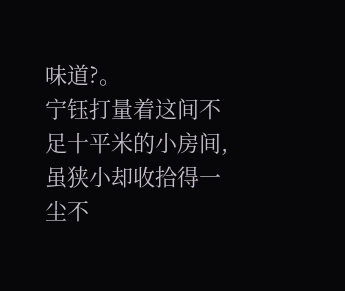味道?。
宁钰打量着这间不足十平米的小房间,虽狭小却收拾得一尘不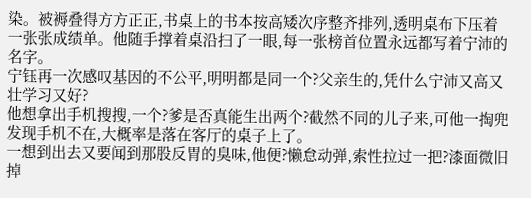染。被褥叠得方方正正,书桌上的书本按高矮次序整齐排列,透明桌布下压着一张张成绩单。他随手撑着桌沿扫了一眼,每一张榜首位置永远都写着宁沛的名字。
宁钰再一次感叹基因的不公平,明明都是同一个?父亲生的,凭什么宁沛又高又壮学习又好?
他想拿出手机搜搜,一个?爹是否真能生出两个?截然不同的儿子来,可他一掏兜发现手机不在,大概率是落在客厅的桌子上了。
一想到出去又要闻到那股反胃的臭味,他便?懒怠动弹,索性拉过一把?漆面微旧掉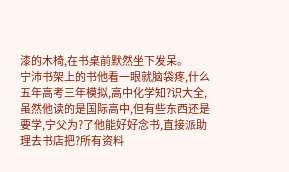漆的木椅,在书桌前默然坐下发呆。
宁沛书架上的书他看一眼就脑袋疼,什么五年高考三年模拟,高中化学知?识大全,虽然他读的是国际高中,但有些东西还是要学,宁父为?了他能好好念书,直接派助理去书店把?所有资料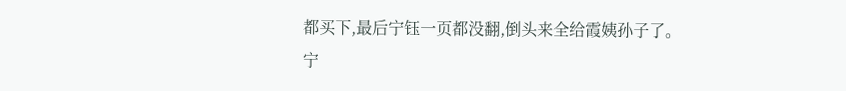都买下,最后宁钰一页都没翻,倒头来全给霞姨孙子了。
宁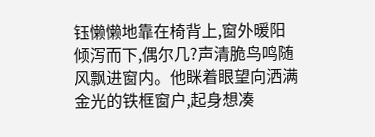钰懒懒地靠在椅背上,窗外暖阳倾泻而下,偶尔几?声清脆鸟鸣随风飘进窗内。他眯着眼望向洒满金光的铁框窗户,起身想凑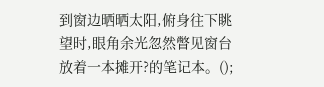到窗边晒晒太阳,俯身往下眺望时,眼角余光忽然瞥见窗台放着一本摊开?的笔记本。();